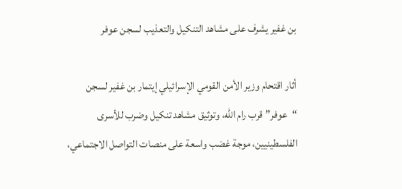بن غفير يشرف على مشاهد التنكيل والتعذيب لسجن عوفر

أثار اقتحام وزير الأمن القومي الإسرائيلي إيتمار بن غفير لسجن “عوفر” قرب رام الله، وتوثيق مشاهد تنكيل وضرب للأسرى الفلسطينيين، موجة غضب واسعة على منصات التواصل الاجتماعي،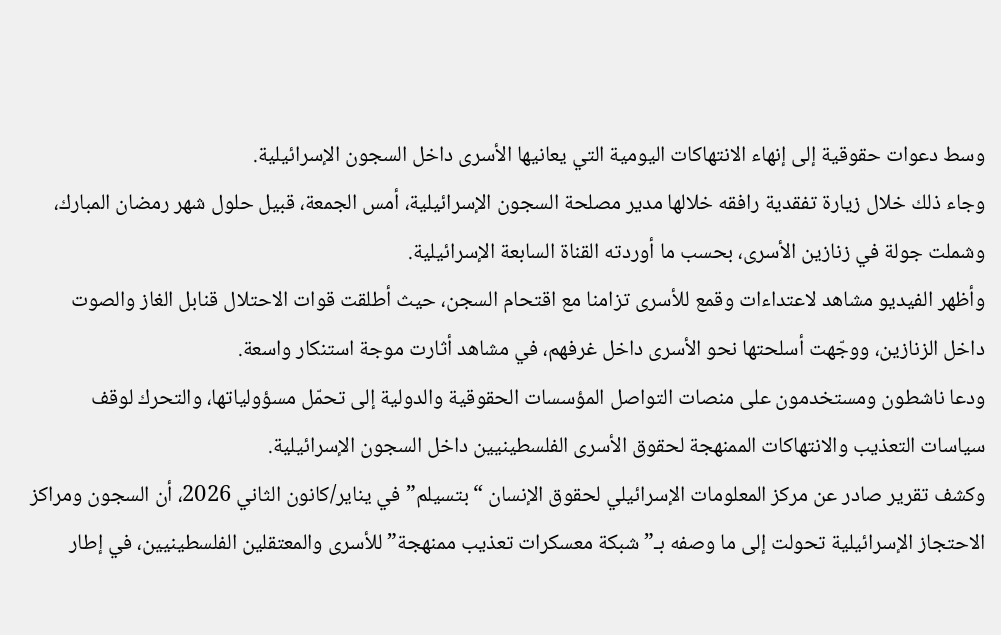وسط دعوات حقوقية إلى إنهاء الانتهاكات اليومية التي يعانيها الأسرى داخل السجون الإسرائيلية.
وجاء ذلك خلال زيارة تفقدية رافقه خلالها مدير مصلحة السجون الإسرائيلية، أمس الجمعة، قبيل حلول شهر رمضان المبارك، وشملت جولة في زنازين الأسرى، بحسب ما أوردته القناة السابعة الإسرائيلية.
وأظهر الفيديو مشاهد لاعتداءات وقمع للأسرى تزامنا مع اقتحام السجن، حيث أطلقت قوات الاحتلال قنابل الغاز والصوت داخل الزنازين، ووجّهت أسلحتها نحو الأسرى داخل غرفهم، في مشاهد أثارت موجة استنكار واسعة.
ودعا ناشطون ومستخدمون على منصات التواصل المؤسسات الحقوقية والدولية إلى تحمّل مسؤولياتها، والتحرك لوقف سياسات التعذيب والانتهاكات الممنهجة لحقوق الأسرى الفلسطينيين داخل السجون الإسرائيلية.
وكشف تقرير صادر عن مركز المعلومات الإسرائيلي لحقوق الإنسان “بتسيلم” في يناير/كانون الثاني 2026، أن السجون ومراكز الاحتجاز الإسرائيلية تحولت إلى ما وصفه بـ”شبكة معسكرات تعذيب ممنهجة” للأسرى والمعتقلين الفلسطينيين، في إطار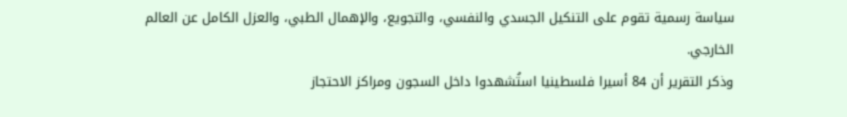سياسة رسمية تقوم على التنكيل الجسدي والنفسي، والتجويع، والإهمال الطبي، والعزل الكامل عن العالم الخارجي.
وذكر التقرير أن 84 أسيرا فلسطينيا استُشهدوا داخل السجون ومراكز الاحتجاز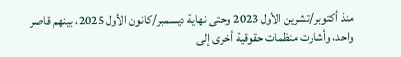منذ أكتوبر/تشرين الأول 2023 وحتى نهاية ديسمبر/كانون الأول 2025، بينهم قاصر واحد، وأشارت منظمات حقوقية أخرى إلى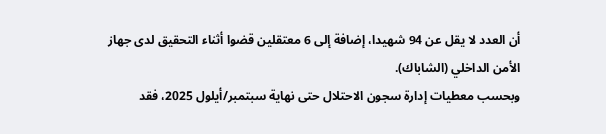أن العدد لا يقل عن 94 شهيدا، إضافة إلى 6 معتقلين قضوا أثناء التحقيق لدى جهاز الأمن الداخلي (الشاباك).
وبحسب معطيات إدارة سجون الاحتلال حتى نهاية سبتمبر/أيلول 2025، فقد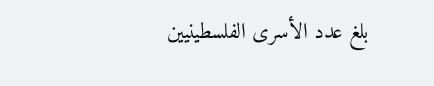بلغ عدد الأسرى الفلسطينيين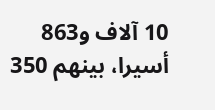10 آلاف و863 أسيرا، بينهم 350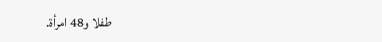طفلا و48 امرأة.